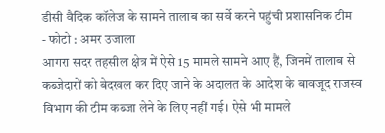डीसी वैदिक कॉलेज के सामने तालाब का सर्वे करने पहुंची प्रशासनिक टीम
- फोटो : अमर उजाला
आगरा सदर तहसील क्षेत्र में ऐसे 15 मामले सामने आए हैं, जिनमें तालाब से कब्जेदारों को बेदखल कर दिए जाने के अदालत के आदेश के बावजूद राजस्व विभाग की टीम कब्जा लेने के लिए नहीं गई। ऐसे भी मामले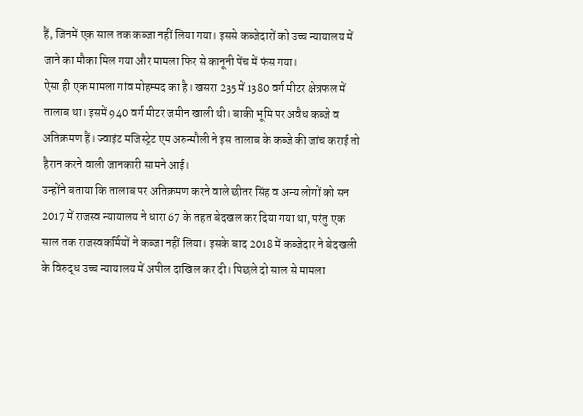हैं, जिनमें एक साल तक कब्जा नहीं लिया गया। इससे कब्जेदारों को उच्च न्यायालय में जाने का मौका मिल गया और मामला फिर से कानूनी पेंच में फंस गया।
ऐसा ही एक मामला गांव मोहम्मद का है। खसरा 235 में 1380 वर्ग मीटर क्षेत्रफल में तालाब था। इसमें 940 वर्ग मीटर जमीन खाली थी। बाकी भूमि पर अवैध कब्जे व अतिक्रमण हैं। ज्वाइंट मजिस्ट्रेट एम अरुन्मौली ने इस तालाब के कब्जे की जांच कराई तो हैरान करने वाली जानकारी सामने आई।
उन्होंने बताया कि तालाब पर अतिक्रमण करने वाले छीतर सिंह व अन्य लोगों को सन 2017 में राजस्व न्यायालय ने धारा 67 के तहत बेदखल कर दिया गया था, परंतु एक साल तक राजस्वकर्मियों ने कब्जा नहीं लिया। इसके बाद 2018 में कब्जेदार ने बेदखली के विरुद्ध उच्च न्यायालय में अपील दाखिल कर दी। पिछले दो साल से मामला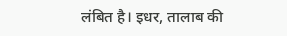लंबित है। इधर, तालाब की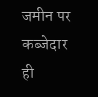जमीन पर कब्जेदार ही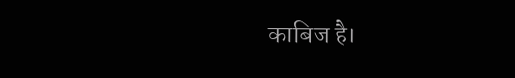काबिज है।